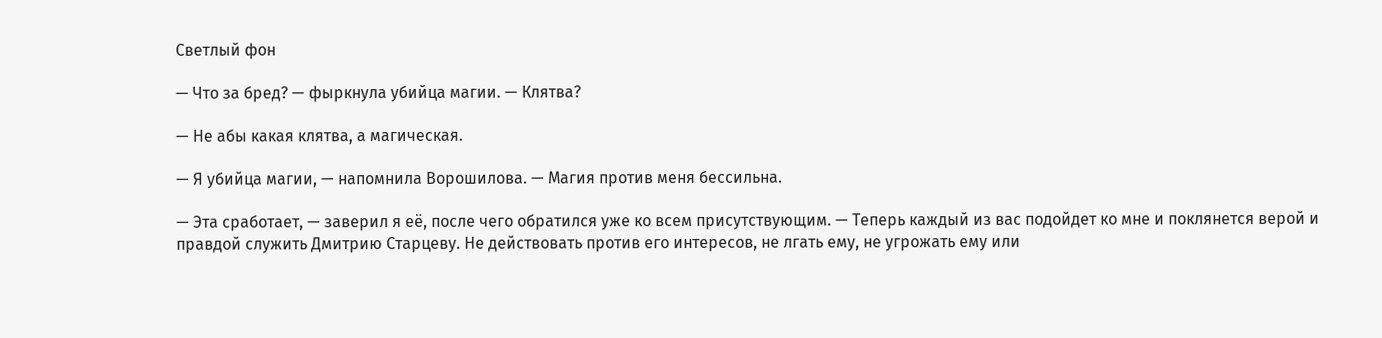Светлый фон

— Что за бред? — фыркнула убийца магии. — Клятва?

— Не абы какая клятва, а магическая.

— Я убийца магии, — напомнила Ворошилова. — Магия против меня бессильна.

— Эта сработает, — заверил я её, после чего обратился уже ко всем присутствующим. — Теперь каждый из вас подойдет ко мне и поклянется верой и правдой служить Дмитрию Старцеву. Не действовать против его интересов, не лгать ему, не угрожать ему или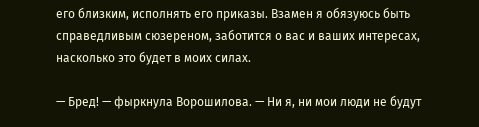его близким, исполнять его приказы. Взамен я обязуюсь быть справедливым сюзереном, заботится о вас и ваших интересах, насколько это будет в моих силах.

— Бред! — фыркнула Ворошилова. — Ни я, ни мои люди не будут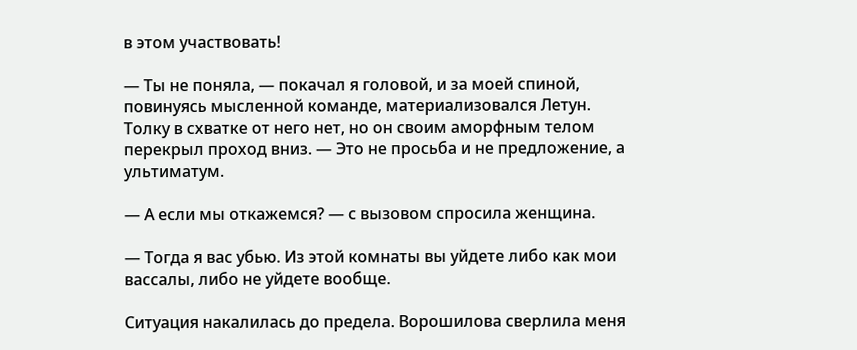в этом участвовать!

— Ты не поняла, — покачал я головой, и за моей спиной, повинуясь мысленной команде, материализовался Летун. Толку в схватке от него нет, но он своим аморфным телом перекрыл проход вниз. — Это не просьба и не предложение, а ультиматум.

— А если мы откажемся? — с вызовом спросила женщина.

— Тогда я вас убью. Из этой комнаты вы уйдете либо как мои вассалы, либо не уйдете вообще.

Ситуация накалилась до предела. Ворошилова сверлила меня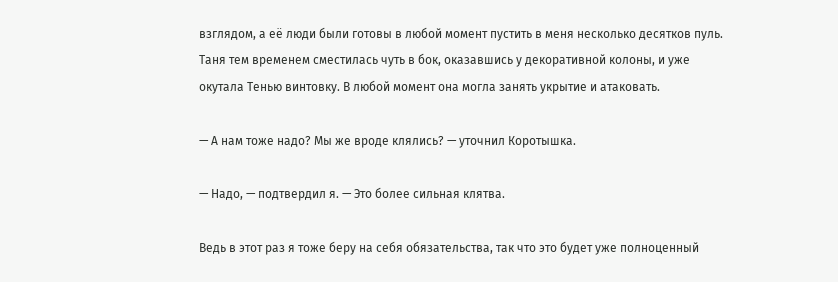взглядом, а её люди были готовы в любой момент пустить в меня несколько десятков пуль. Таня тем временем сместилась чуть в бок, оказавшись у декоративной колоны, и уже окутала Тенью винтовку. В любой момент она могла занять укрытие и атаковать.

— А нам тоже надо? Мы же вроде клялись? — уточнил Коротышка.

— Надо, — подтвердил я. — Это более сильная клятва.

Ведь в этот раз я тоже беру на себя обязательства, так что это будет уже полноценный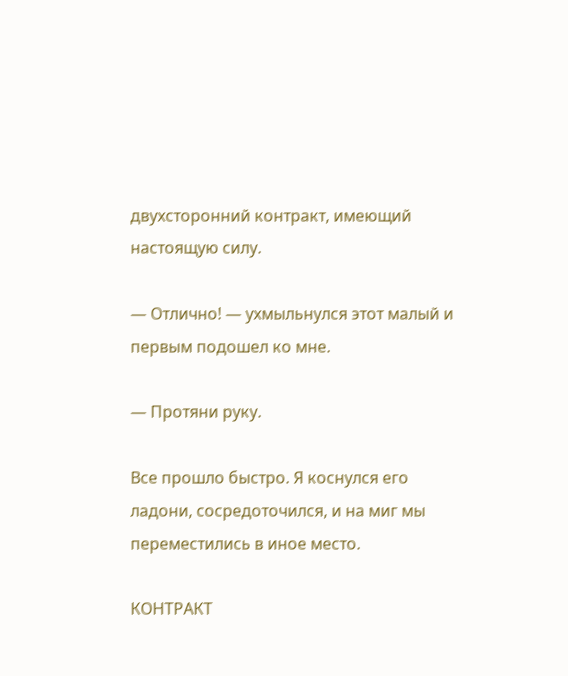двухсторонний контракт, имеющий настоящую силу.

— Отлично! — ухмыльнулся этот малый и первым подошел ко мне.

— Протяни руку.

Все прошло быстро. Я коснулся его ладони, сосредоточился, и на миг мы переместились в иное место.

КОНТРАКТ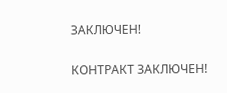ЗАКЛЮЧЕН!

КОНТРАКТ ЗАКЛЮЧЕН!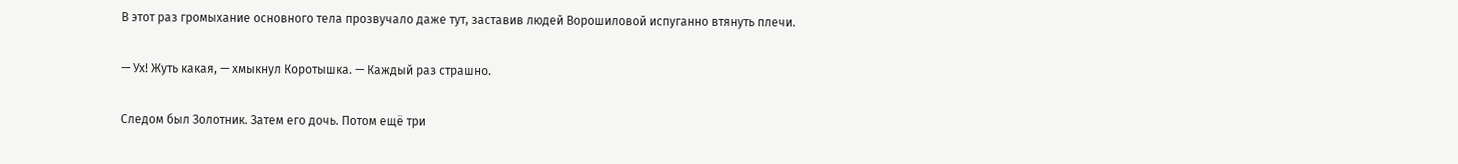В этот раз громыхание основного тела прозвучало даже тут, заставив людей Ворошиловой испуганно втянуть плечи.

— Ух! Жуть какая, — хмыкнул Коротышка. — Каждый раз страшно.

Следом был Золотник. Затем его дочь. Потом ещё три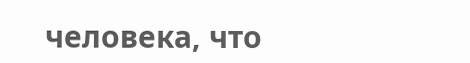человека, что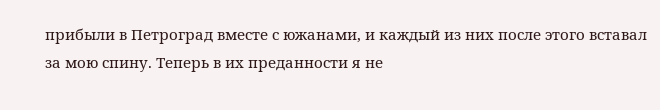прибыли в Петроград вместе с южанами, и каждый из них после этого вставал за мою спину. Теперь в их преданности я не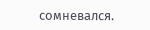сомневался.